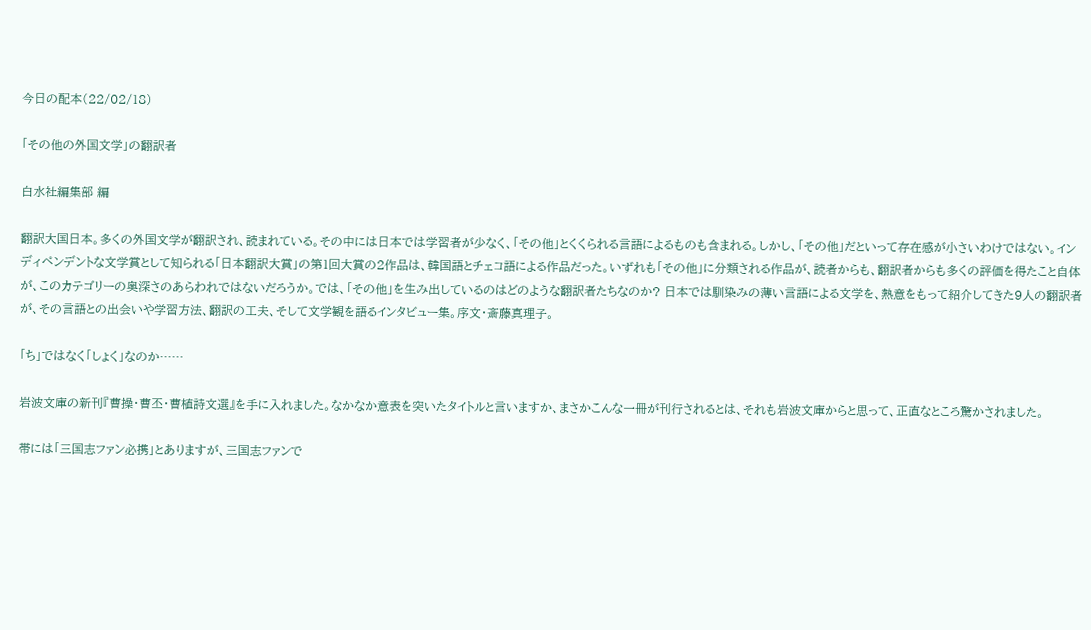今日の配本(22/02/18)

「その他の外国文学」の翻訳者

白水社編集部 編

翻訳大国日本。多くの外国文学が翻訳され、読まれている。その中には日本では学習者が少なく、「その他」とくくられる言語によるものも含まれる。しかし、「その他」だといって存在感が小さいわけではない。インディペンデントな文学賞として知られる「日本翻訳大賞」の第1回大賞の2作品は、韓国語とチェコ語による作品だった。いずれも「その他」に分類される作品が、読者からも、翻訳者からも多くの評価を得たこと自体が、このカテゴリーの奥深さのあらわれではないだろうか。では、「その他」を生み出しているのはどのような翻訳者たちなのか? 日本では馴染みの薄い言語による文学を、熱意をもって紹介してきた9人の翻訳者が、その言語との出会いや学習方法、翻訳の工夫、そして文学観を語るインタビュー集。序文・斎藤真理子。

「ち」ではなく「しょく」なのか……

岩波文庫の新刊『曹操・曹丕・曹植詩文選』を手に入れました。なかなか意表を突いたタイトルと言いますか、まさかこんな一冊が刊行されるとは、それも岩波文庫からと思って、正直なところ驚かされました。

帯には「三国志ファン必携」とありますが、三国志ファンで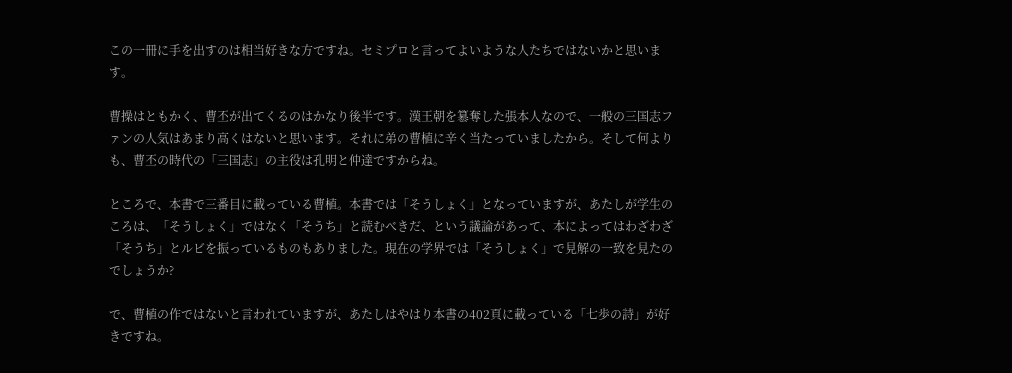この一冊に手を出すのは相当好きな方ですね。セミプロと言ってよいような人たちではないかと思います。

曹操はともかく、曹丕が出てくるのはかなり後半です。漢王朝を簒奪した張本人なので、一般の三国志ファンの人気はあまり高くはないと思います。それに弟の曹植に辛く当たっていましたから。そして何よりも、曹丕の時代の「三国志」の主役は孔明と仲達ですからね。

ところで、本書で三番目に載っている曹植。本書では「そうしょく」となっていますが、あたしが学生のころは、「そうしょく」ではなく「そうち」と読むべきだ、という議論があって、本によってはわざわざ「そうち」とルビを振っているものもありました。現在の学界では「そうしょく」で見解の一致を見たのでしょうか?

で、曹植の作ではないと言われていますが、あたしはやはり本書の402頁に載っている「七歩の詩」が好きですね。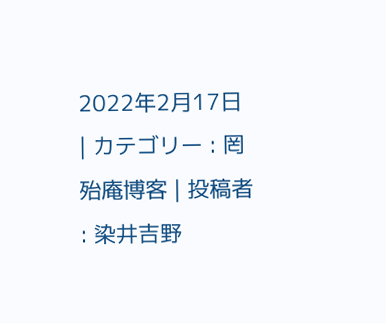2022年2月17日 | カテゴリー : 罔殆庵博客 | 投稿者 : 染井吉野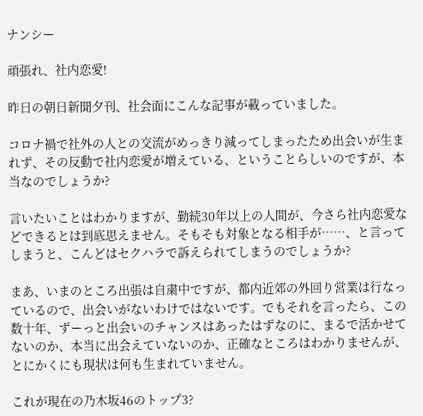ナンシー

頑張れ、社内恋愛!

昨日の朝日新聞夕刊、社会面にこんな記事が載っていました。

コロナ禍で社外の人との交流がめっきり減ってしまったため出会いが生まれず、その反動で社内恋愛が増えている、ということらしいのですが、本当なのでしょうか?

言いたいことはわかりますが、勤続30年以上の人間が、今さら社内恋愛などできるとは到底思えません。そもそも対象となる相手が……、と言ってしまうと、こんどはセクハラで訴えられてしまうのでしょうか?

まあ、いまのところ出張は自粛中ですが、都内近郊の外回り営業は行なっているので、出会いがないわけではないです。でもそれを言ったら、この数十年、ずーっと出会いのチャンスはあったはずなのに、まるで活かせてないのか、本当に出会えていないのか、正確なところはわかりませんが、とにかくにも現状は何も生まれていません。

これが現在の乃木坂46のトップ3?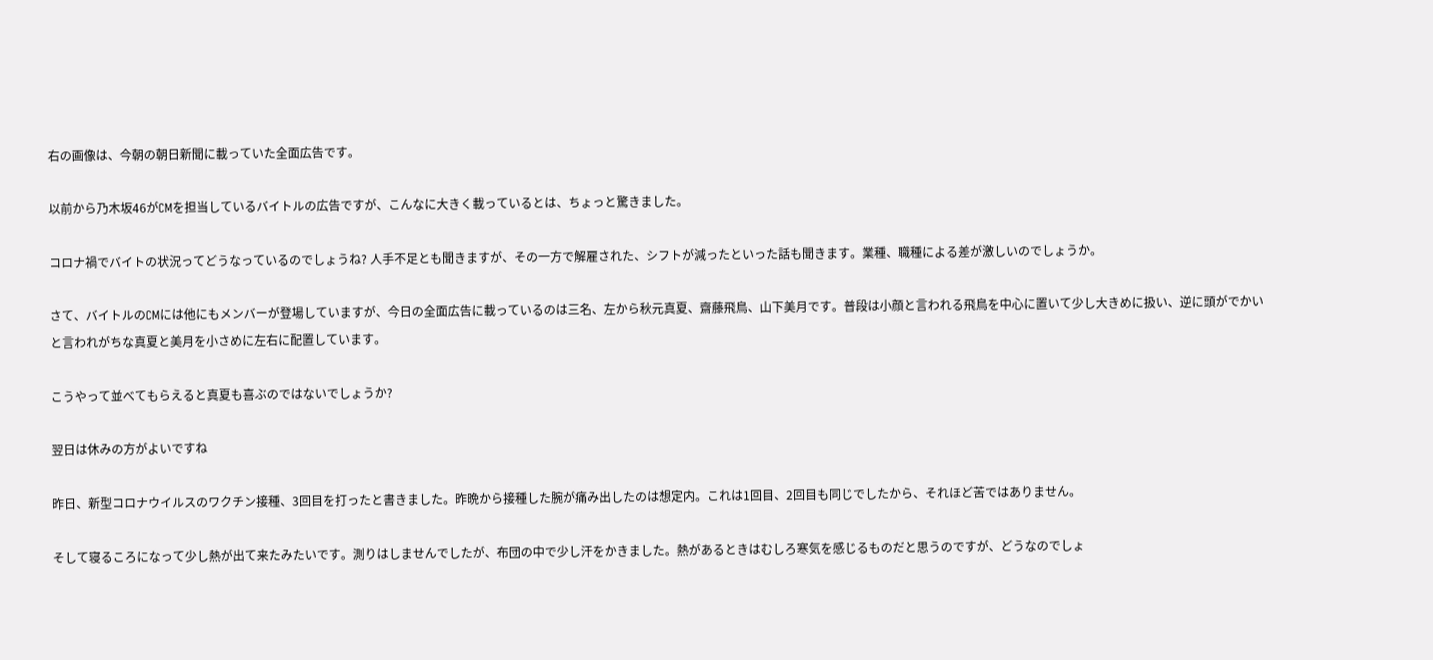右の画像は、今朝の朝日新聞に載っていた全面広告です。

以前から乃木坂46がCMを担当しているバイトルの広告ですが、こんなに大きく載っているとは、ちょっと驚きました。

コロナ禍でバイトの状況ってどうなっているのでしょうね? 人手不足とも聞きますが、その一方で解雇された、シフトが減ったといった話も聞きます。業種、職種による差が激しいのでしょうか。

さて、バイトルのCMには他にもメンバーが登場していますが、今日の全面広告に載っているのは三名、左から秋元真夏、齋藤飛鳥、山下美月です。普段は小顔と言われる飛鳥を中心に置いて少し大きめに扱い、逆に頭がでかいと言われがちな真夏と美月を小さめに左右に配置しています。

こうやって並べてもらえると真夏も喜ぶのではないでしょうか?

翌日は休みの方がよいですね

昨日、新型コロナウイルスのワクチン接種、3回目を打ったと書きました。昨晩から接種した腕が痛み出したのは想定内。これは1回目、2回目も同じでしたから、それほど苦ではありません。

そして寝るころになって少し熱が出て来たみたいです。測りはしませんでしたが、布団の中で少し汗をかきました。熱があるときはむしろ寒気を感じるものだと思うのですが、どうなのでしょ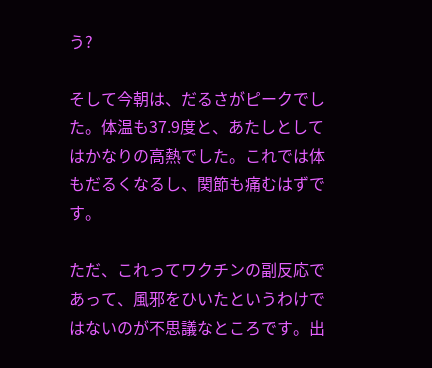う?

そして今朝は、だるさがピークでした。体温も37.9度と、あたしとしてはかなりの高熱でした。これでは体もだるくなるし、関節も痛むはずです。

ただ、これってワクチンの副反応であって、風邪をひいたというわけではないのが不思議なところです。出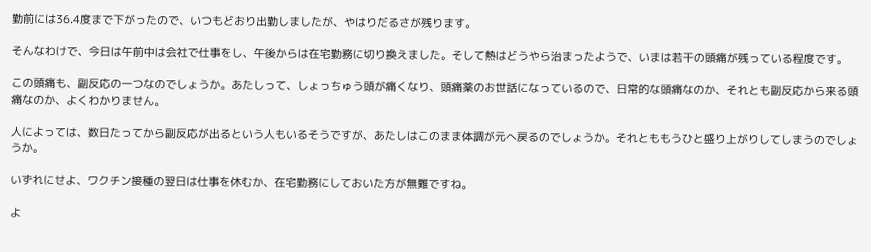勤前には36.4度まで下がったので、いつもどおり出勤しましたが、やはりだるさが残ります。

そんなわけで、今日は午前中は会社で仕事をし、午後からは在宅勤務に切り換えました。そして熱はどうやら治まったようで、いまは若干の頭痛が残っている程度です。

この頭痛も、副反応の一つなのでしょうか。あたしって、しょっちゅう頭が痛くなり、頭痛薬のお世話になっているので、日常的な頭痛なのか、それとも副反応から来る頭痛なのか、よくわかりません。

人によっては、数日たってから副反応が出るという人もいるそうですが、あたしはこのまま体調が元へ戻るのでしょうか。それとももうひと盛り上がりしてしまうのでしょうか。

いずれにせよ、ワクチン接種の翌日は仕事を休むか、在宅勤務にしておいた方が無難ですね。

よ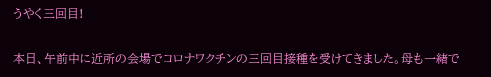うやく三回目!

本日、午前中に近所の会場でコロナワクチンの三回目接種を受けてきました。母も一緒で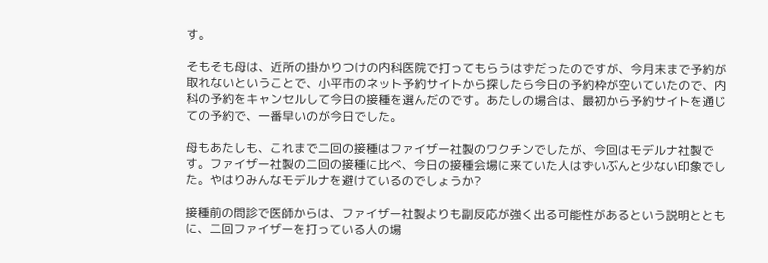す。

そもそも母は、近所の掛かりつけの内科医院で打ってもらうはずだったのですが、今月末まで予約が取れないということで、小平市のネット予約サイトから探したら今日の予約枠が空いていたので、内科の予約をキャンセルして今日の接種を選んだのです。あたしの場合は、最初から予約サイトを通じての予約で、一番早いのが今日でした。

母もあたしも、これまで二回の接種はファイザー社製のワクチンでしたが、今回はモデルナ社製です。ファイザー社製の二回の接種に比べ、今日の接種会場に来ていた人はずいぶんと少ない印象でした。やはりみんなモデルナを避けているのでしょうか?

接種前の問診で医師からは、ファイザー社製よりも副反応が強く出る可能性があるという説明とともに、二回ファイザーを打っている人の場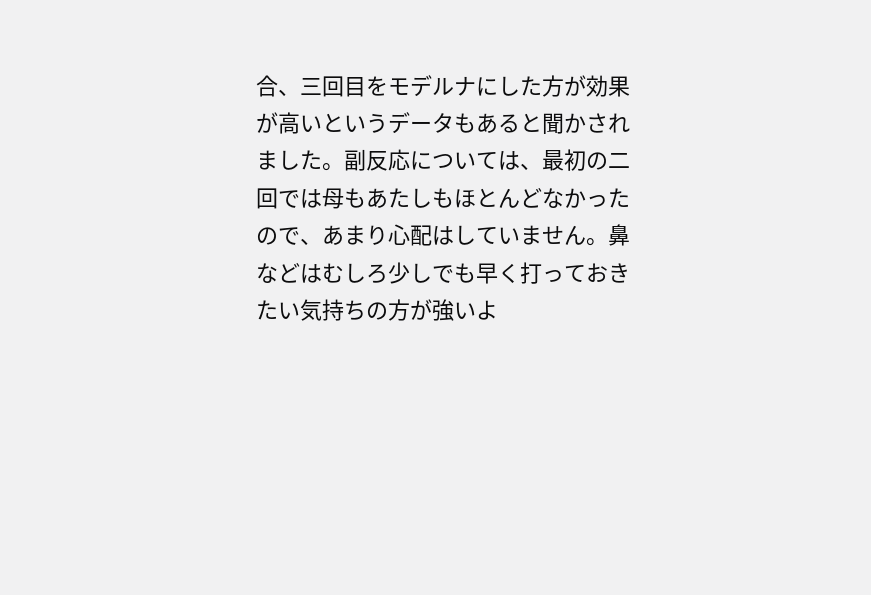合、三回目をモデルナにした方が効果が高いというデータもあると聞かされました。副反応については、最初の二回では母もあたしもほとんどなかったので、あまり心配はしていません。鼻などはむしろ少しでも早く打っておきたい気持ちの方が強いよ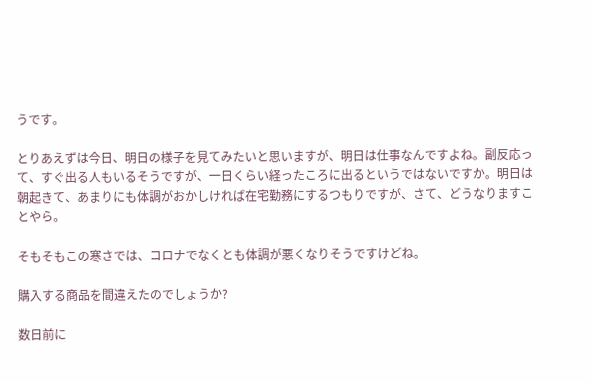うです。

とりあえずは今日、明日の様子を見てみたいと思いますが、明日は仕事なんですよね。副反応って、すぐ出る人もいるそうですが、一日くらい経ったころに出るというではないですか。明日は朝起きて、あまりにも体調がおかしければ在宅勤務にするつもりですが、さて、どうなりますことやら。

そもそもこの寒さでは、コロナでなくとも体調が悪くなりそうですけどね。

購入する商品を間違えたのでしょうか?

数日前に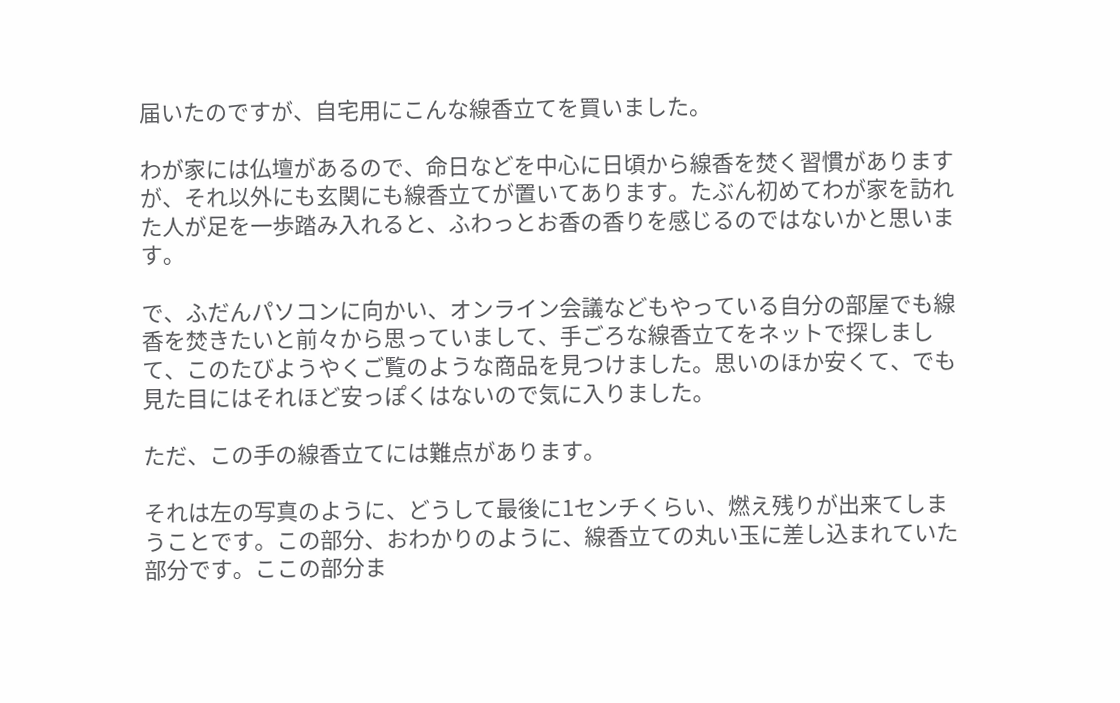届いたのですが、自宅用にこんな線香立てを買いました。

わが家には仏壇があるので、命日などを中心に日頃から線香を焚く習慣がありますが、それ以外にも玄関にも線香立てが置いてあります。たぶん初めてわが家を訪れた人が足を一歩踏み入れると、ふわっとお香の香りを感じるのではないかと思います。

で、ふだんパソコンに向かい、オンライン会議などもやっている自分の部屋でも線香を焚きたいと前々から思っていまして、手ごろな線香立てをネットで探しまして、このたびようやくご覧のような商品を見つけました。思いのほか安くて、でも見た目にはそれほど安っぽくはないので気に入りました。

ただ、この手の線香立てには難点があります。

それは左の写真のように、どうして最後に1センチくらい、燃え残りが出来てしまうことです。この部分、おわかりのように、線香立ての丸い玉に差し込まれていた部分です。ここの部分ま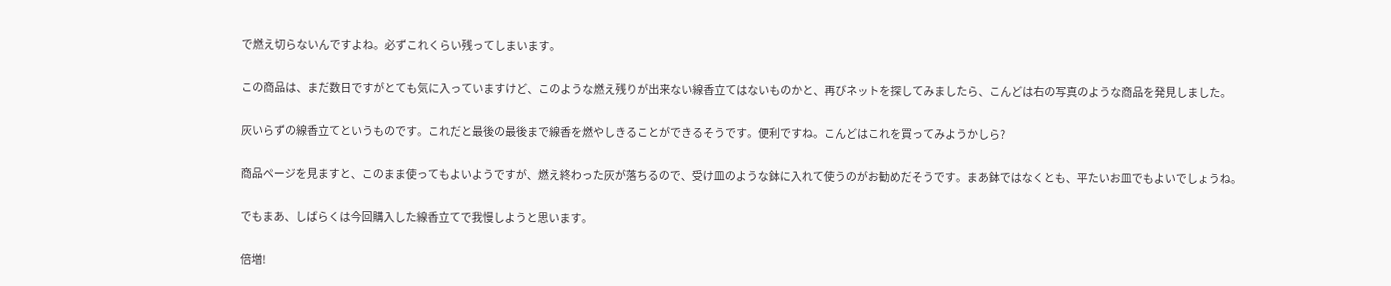で燃え切らないんですよね。必ずこれくらい残ってしまいます。

この商品は、まだ数日ですがとても気に入っていますけど、このような燃え残りが出来ない線香立てはないものかと、再びネットを探してみましたら、こんどは右の写真のような商品を発見しました。

灰いらずの線香立てというものです。これだと最後の最後まで線香を燃やしきることができるそうです。便利ですね。こんどはこれを買ってみようかしら?

商品ページを見ますと、このまま使ってもよいようですが、燃え終わった灰が落ちるので、受け皿のような鉢に入れて使うのがお勧めだそうです。まあ鉢ではなくとも、平たいお皿でもよいでしょうね。

でもまあ、しばらくは今回購入した線香立てで我慢しようと思います。

倍増!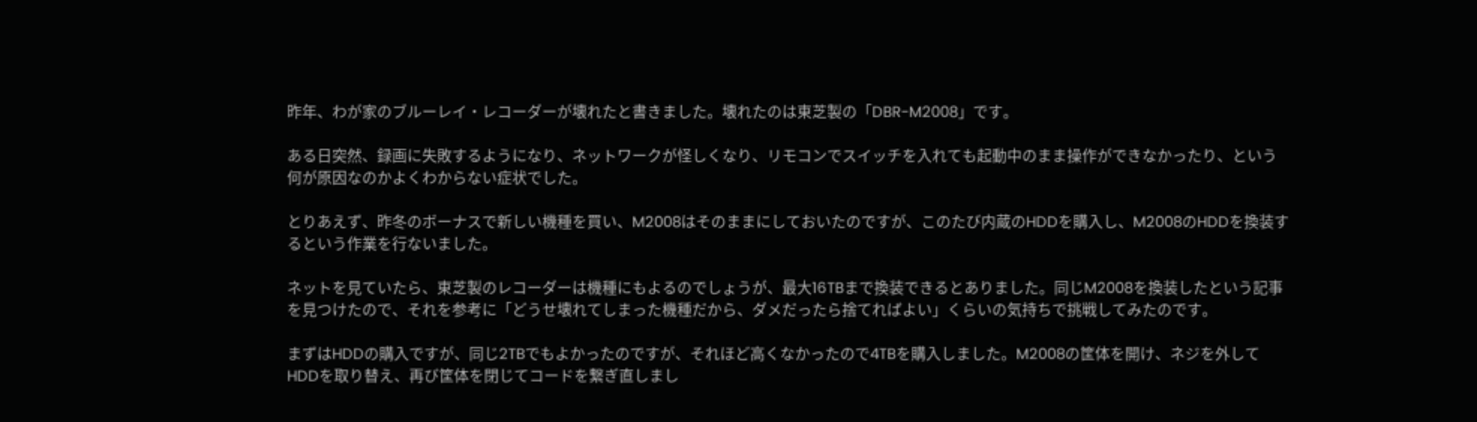昨年、わが家のブルーレイ・レコーダーが壊れたと書きました。壊れたのは東芝製の「DBR-M2008」です。

ある日突然、録画に失敗するようになり、ネットワークが怪しくなり、リモコンでスイッチを入れても起動中のまま操作ができなかったり、という何が原因なのかよくわからない症状でした。

とりあえず、昨冬のボーナスで新しい機種を買い、M2008はそのままにしておいたのですが、このたび内蔵のHDDを購入し、M2008のHDDを換装するという作業を行ないました。

ネットを見ていたら、東芝製のレコーダーは機種にもよるのでしょうが、最大16TBまで換装できるとありました。同じM2008を換装したという記事を見つけたので、それを参考に「どうせ壊れてしまった機種だから、ダメだったら捨てればよい」くらいの気持ちで挑戦してみたのです。

まずはHDDの購入ですが、同じ2TBでもよかったのですが、それほど高くなかったので4TBを購入しました。M2008の筐体を開け、ネジを外してHDDを取り替え、再び筐体を閉じてコードを繋ぎ直しまし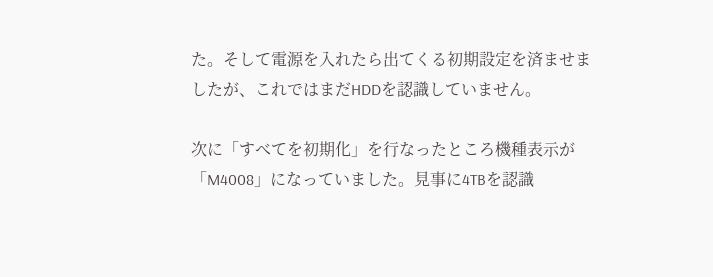た。そして電源を入れたら出てくる初期設定を済ませましたが、これではまだHDDを認識していません。

次に「すべてを初期化」を行なったところ機種表示が「M4008」になっていました。見事に4TBを認識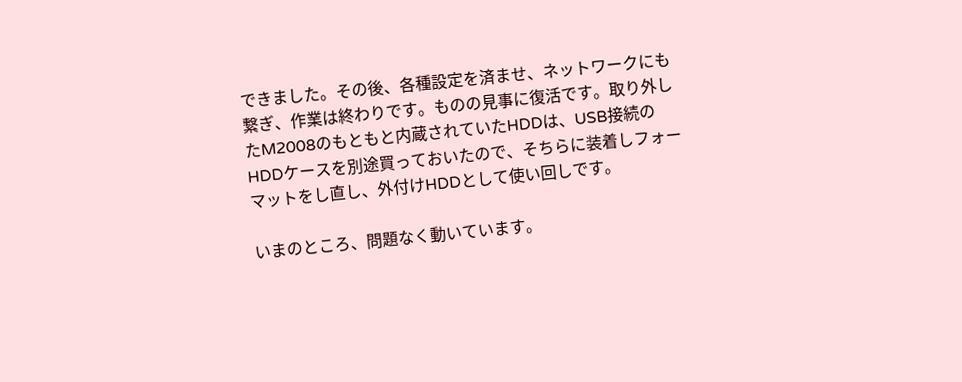できました。その後、各種設定を済ませ、ネットワークにも繋ぎ、作業は終わりです。ものの見事に復活です。取り外したM2008のもともと内蔵されていたHDDは、USB接続のHDDケースを別途買っておいたので、そちらに装着しフォーマットをし直し、外付けHDDとして使い回しです。

いまのところ、問題なく動いています。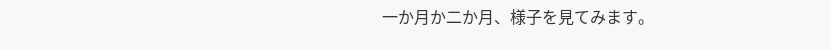一か月か二か月、様子を見てみます。